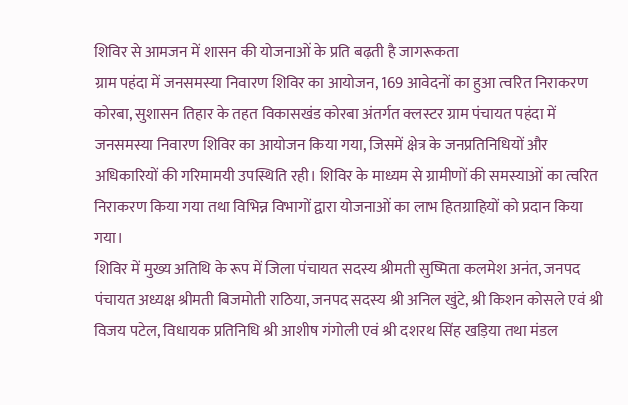शिविर से आमजन में शासन की योजनाओं के प्रति बढ़ती है जागरूकता
ग्राम पहंदा में जनसमस्या निवारण शिविर का आयोजन, 169 आवेदनों का हुआ त्वरित निराकरण
कोरबा, सुशासन तिहार के तहत विकासखंड कोरबा अंतर्गत क्लस्टर ग्राम पंचायत पहंदा में जनसमस्या निवारण शिविर का आयोजन किया गया, जिसमें क्षेत्र के जनप्रतिनिधियों और अधिकारियों की गरिमामयी उपस्थिति रही। शिविर के माध्यम से ग्रामीणों की समस्याओं का त्वरित निराकरण किया गया तथा विभिन्न विभागों द्वारा योजनाओं का लाभ हितग्राहियों को प्रदान किया गया।
शिविर में मुख्य अतिथि के रूप में जिला पंचायत सदस्य श्रीमती सुष्मिता कलमेश अनंत, जनपद पंचायत अध्यक्ष श्रीमती बिजमोती राठिया, जनपद सदस्य श्री अनिल खुंटे, श्री किशन कोसले एवं श्री विजय पटेल, विधायक प्रतिनिधि श्री आशीष गंगोली एवं श्री दशरथ सिंह खड़िया तथा मंडल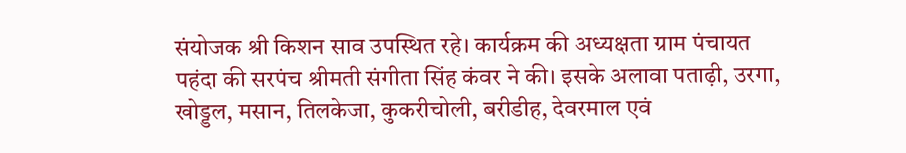संयोजक श्री किशन साव उपस्थित रहे। कार्यक्रम की अध्यक्षता ग्राम पंचायत पहंदा की सरपंच श्रीमती संगीता सिंह कंवर ने की। इसके अलावा पताढ़ी, उरगा, खोड्डल, मसान, तिलकेजा, कुकरीचोली, बरीडीह, देवरमाल एवं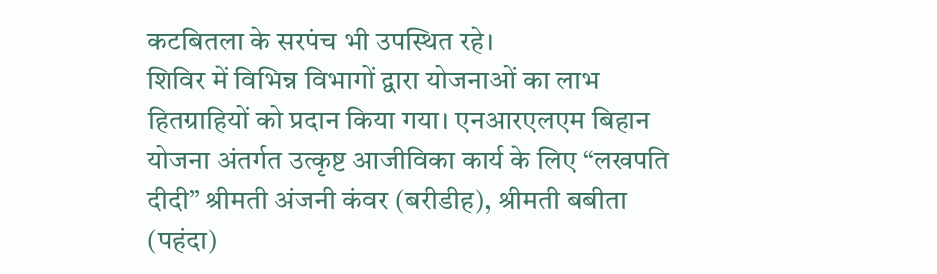कटबितला के सरपंच भी उपस्थित रहे।
शिविर में विभिन्न विभागों द्वारा योजनाओं का लाभ हितग्राहियों को प्रदान किया गया। एनआरएलएम बिहान योजना अंतर्गत उत्कृष्ट आजीविका कार्य के लिए “लखपति दीदी” श्रीमती अंजनी कंवर (बरीडीह), श्रीमती बबीता (पहंदा)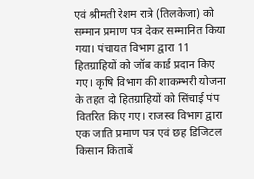एवं श्रीमती रेशम रात्रे (तिलकेजा) को सम्मान प्रमाण पत्र देकर सम्मानित किया गया। पंचायत विभाग द्वारा 11 हितग्राहियों को जॉब कार्ड प्रदान किए गए। कृषि विभाग की शाकम्भरी योजना के तहत दो हितग्राहियों को सिंचाई पंप वितरित किए गए। राजस्व विभाग द्वारा एक जाति प्रमाण पत्र एवं छह डिजिटल किसान किताबें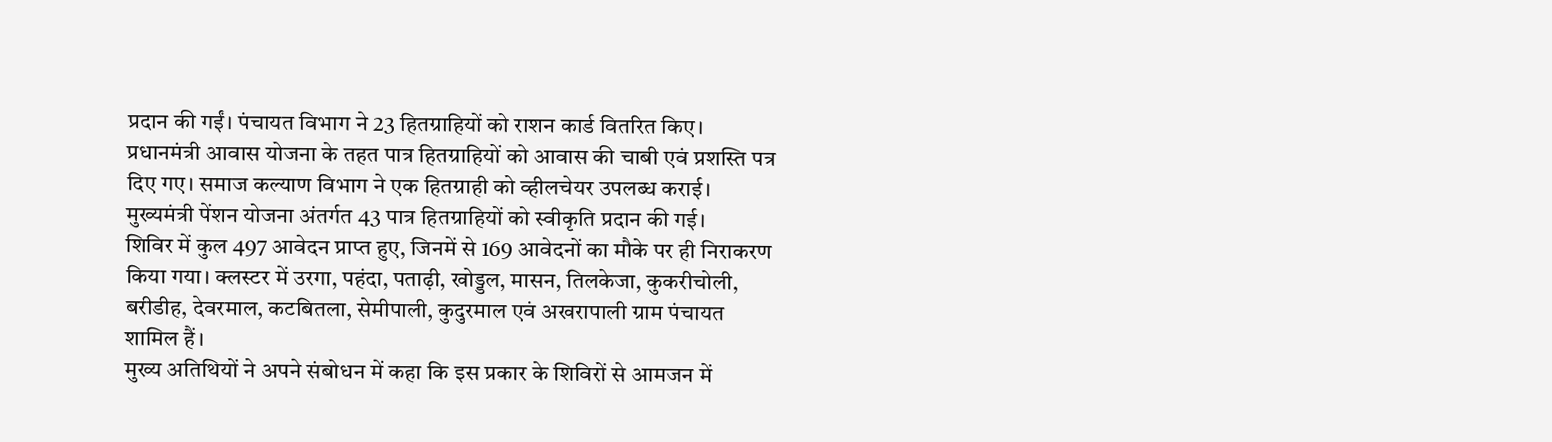प्रदान की गईं। पंचायत विभाग ने 23 हितग्राहियों को राशन कार्ड वितरित किए। प्रधानमंत्री आवास योजना के तहत पात्र हितग्राहियों को आवास की चाबी एवं प्रशस्ति पत्र दिए गए। समाज कल्याण विभाग ने एक हितग्राही को व्हीलचेयर उपलब्ध कराई। मुख्यमंत्री पेंशन योजना अंतर्गत 43 पात्र हितग्राहियों को स्वीकृति प्रदान की गई।
शिविर में कुल 497 आवेदन प्राप्त हुए, जिनमें से 169 आवेदनों का मौके पर ही निराकरण किया गया। क्लस्टर में उरगा, पहंदा, पताढ़ी, खोड्डल, मासन, तिलकेजा, कुकरीचोली, बरीडीह, देवरमाल, कटबितला, सेमीपाली, कुदुरमाल एवं अखरापाली ग्राम पंचायत शामिल हैं।
मुख्य अतिथियों ने अपने संबोधन में कहा कि इस प्रकार के शिविरों से आमजन में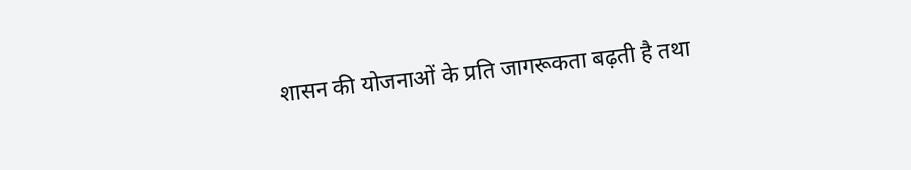शासन की योजनाओं के प्रति जागरूकता बढ़ती है तथा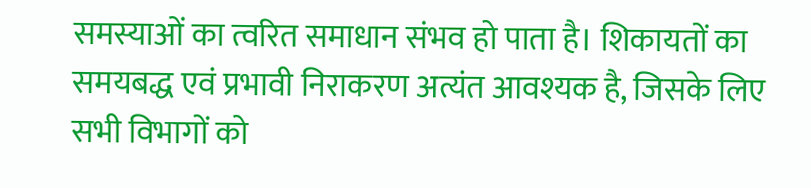समस्याओं का त्वरित समाधान संभव हो पाता है। शिकायतों का समयबद्ध एवं प्रभावी निराकरण अत्यंत आवश्यक है, जिसके लिए सभी विभागों को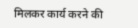मिलकर कार्य करने की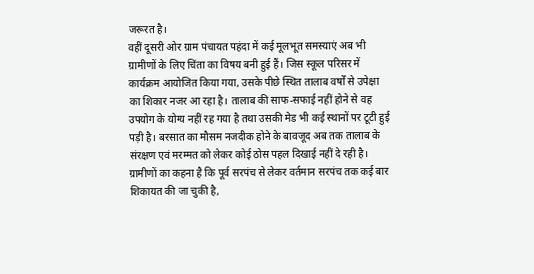जरूरत है।
वहीं दूसरी ओर ग्राम पंचायत पहंदा में कई मूलभूत समस्याएं अब भी ग्रामीणों के लिए चिंता का विषय बनी हुई हैं। जिस स्कूल परिसर में कार्यक्रम आयोजित किया गया, उसके पीछे स्थित तालाब वर्षों से उपेक्षा का शिकार नजर आ रहा है। तालाब की साफ-सफाई नहीं होने से वह उपयोग के योग्य नहीं रह गया है तथा उसकी मेड भी कई स्थानों पर टूटी हुई पड़ी है। बरसात का मौसम नजदीक होने के बावजूद अब तक तालाब के संरक्षण एवं मरम्मत को लेकर कोई ठोस पहल दिखाई नहीं दे रही है।
ग्रामीणों का कहना है कि पूर्व सरपंच से लेकर वर्तमान सरपंच तक कई बार शिकायत की जा चुकी है,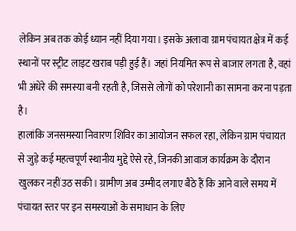लेकिन अब तक कोई ध्यान नहीं दिया गया। इसके अलावा ग्राम पंचायत क्षेत्र में कई स्थानों पर स्ट्रीट लाइट खराब पड़ी हुई हैं। जहां नियमित रूप से बाजार लगता है, वहां भी अंधेरे की समस्या बनी रहती है, जिससे लोगों को परेशानी का सामना करना पड़ता है।
हालांकि जनसमस्या निवारण शिविर का आयोजन सफल रहा, लेकिन ग्राम पंचायत से जुड़े कई महत्वपूर्ण स्थानीय मुद्दे ऐसे रहे, जिनकी आवाज कार्यक्रम के दौरान खुलकर नहीं उठ सकी। ग्रामीण अब उम्मीद लगाए बैठे हैं कि आने वाले समय में पंचायत स्तर पर इन समस्याओं के समाधान के लिए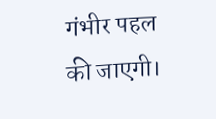गंभीर पहल की जाएगी।